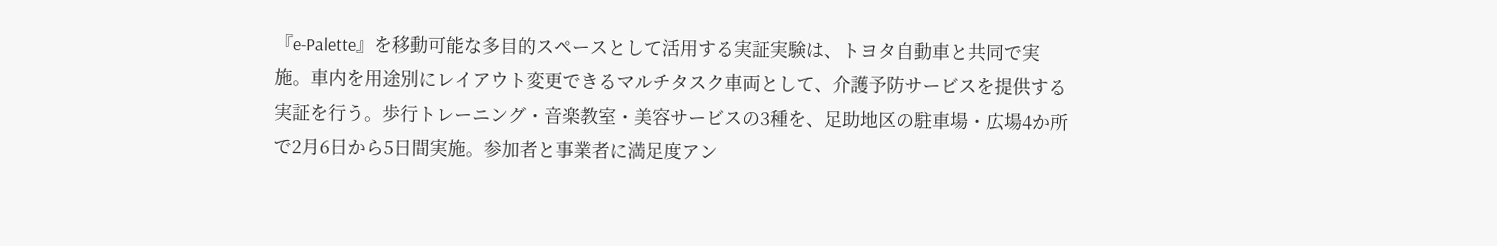『e-Palette』を移動可能な多目的スペースとして活用する実証実験は、トヨタ自動車と共同で実施。車内を用途別にレイアウト変更できるマルチタスク車両として、介護予防サービスを提供する実証を行う。歩行トレーニング・音楽教室・美容サービスの3種を、足助地区の駐車場・広場4か所で2月6日から5日間実施。参加者と事業者に満足度アン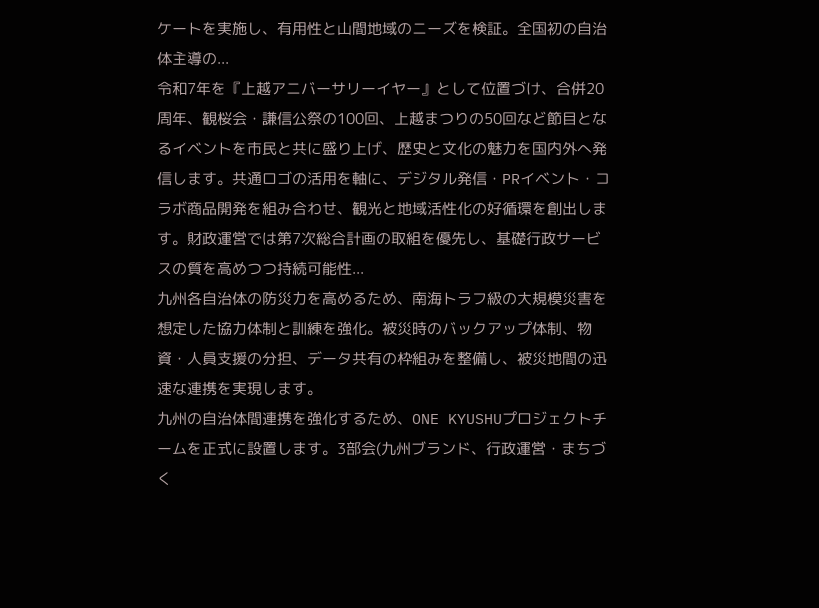ケートを実施し、有用性と山間地域のニーズを検証。全国初の自治体主導の...
令和7年を『上越アニバーサリーイヤー』として位置づけ、合併20周年、観桜会・謙信公祭の100回、上越まつりの50回など節目となるイベントを市民と共に盛り上げ、歴史と文化の魅力を国内外へ発信します。共通ロゴの活用を軸に、デジタル発信・PRイベント・コラボ商品開発を組み合わせ、観光と地域活性化の好循環を創出します。財政運営では第7次総合計画の取組を優先し、基礎行政サービスの質を高めつつ持続可能性...
九州各自治体の防災力を高めるため、南海トラフ級の大規模災害を想定した協力体制と訓練を強化。被災時のバックアップ体制、物資・人員支援の分担、データ共有の枠組みを整備し、被災地間の迅速な連携を実現します。
九州の自治体間連携を強化するため、ONE KYUSHUプロジェクトチームを正式に設置します。3部会(九州ブランド、行政運営・まちづく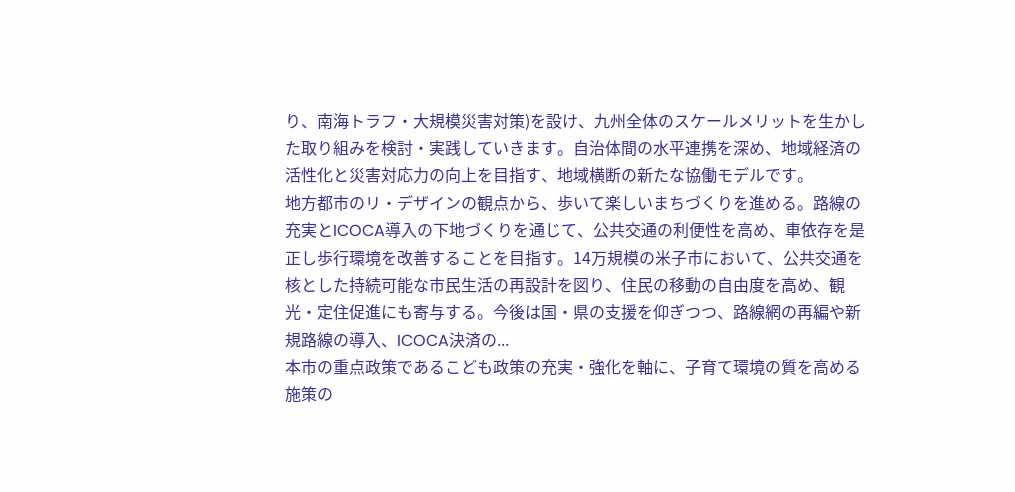り、南海トラフ・大規模災害対策)を設け、九州全体のスケールメリットを生かした取り組みを検討・実践していきます。自治体間の水平連携を深め、地域経済の活性化と災害対応力の向上を目指す、地域横断の新たな協働モデルです。
地方都市のリ・デザインの観点から、歩いて楽しいまちづくりを進める。路線の充実とICOCA導入の下地づくりを通じて、公共交通の利便性を高め、車依存を是正し歩行環境を改善することを目指す。14万規模の米子市において、公共交通を核とした持続可能な市民生活の再設計を図り、住民の移動の自由度を高め、観光・定住促進にも寄与する。今後は国・県の支援を仰ぎつつ、路線網の再編や新規路線の導入、ICOCA決済の...
本市の重点政策であるこども政策の充実・強化を軸に、子育て環境の質を高める施策の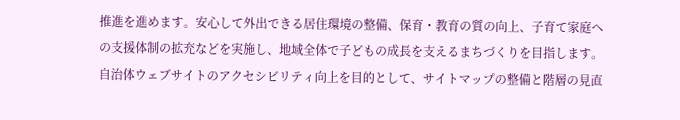推進を進めます。安心して外出できる居住環境の整備、保育・教育の質の向上、子育て家庭への支援体制の拡充などを実施し、地域全体で子どもの成長を支えるまちづくりを目指します。
自治体ウェブサイトのアクセシビリティ向上を目的として、サイトマップの整備と階層の見直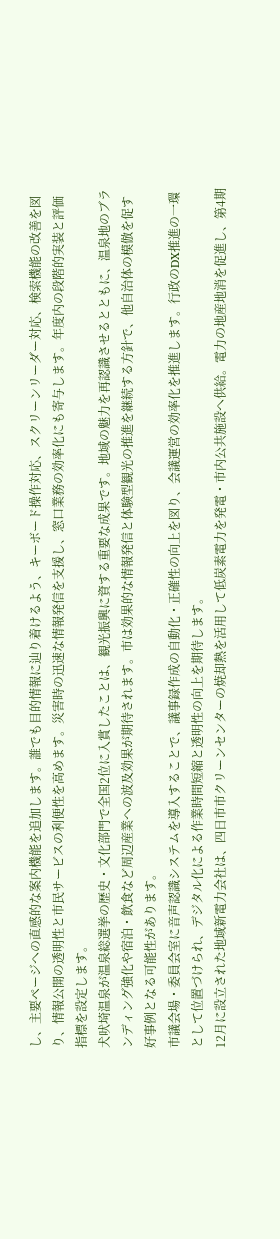し、主要ページへの直感的な案内機能を追加します。誰でも目的情報に辿り着けるよう、キーボード操作対応、スクリーンリーダー対応、検索機能の改善を図り、情報公開の透明性と市民サービスの利便性を高めます。災害時の迅速な情報発信を支援し、窓口業務の効率化にも寄与します。年度内の段階的実装と評価指標を設定します。
犬吠埼温泉が温泉総選挙の歴史・文化部門で全国2位に入賞したことは、観光振興に資する重要な成果です。地域の魅力を再認識させるとともに、温泉地のブランディング強化や宿泊・飲食など周辺産業への波及効果が期待されます。市は効果的な情報発信と体験型観光の推進を継続する方針で、他自治体の模倣を促す好事例となる可能性があります。
市議会場・委員会室に音声認識システムを導入することで、議事録作成の自動化・正確性の向上を図り、会議運営の効率化を推進します。行政のDX推進の一環として位置づけられ、デジタル化による作業時間短縮と透明性の向上を期待します。
12月に設立された地域新電力会社は、四日市市クリーンセンターの焼却熱を活用して低炭素電力を発電・市内公共施設へ供給。電力の地産地消を促進し、第4期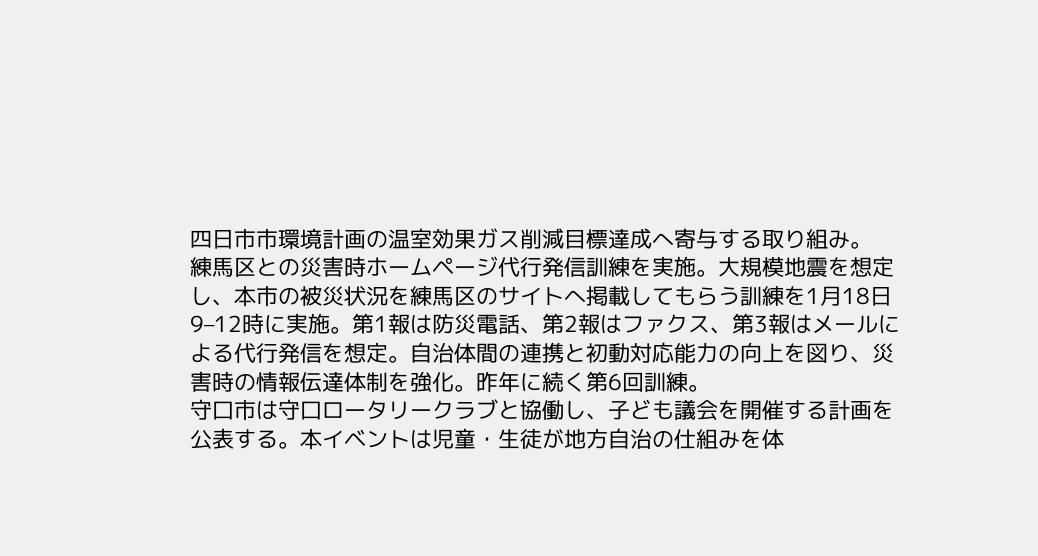四日市市環境計画の温室効果ガス削減目標達成へ寄与する取り組み。
練馬区との災害時ホームページ代行発信訓練を実施。大規模地震を想定し、本市の被災状況を練馬区のサイトへ掲載してもらう訓練を1月18日9–12時に実施。第1報は防災電話、第2報はファクス、第3報はメールによる代行発信を想定。自治体間の連携と初動対応能力の向上を図り、災害時の情報伝達体制を強化。昨年に続く第6回訓練。
守口市は守口ロータリークラブと協働し、子ども議会を開催する計画を公表する。本イベントは児童・生徒が地方自治の仕組みを体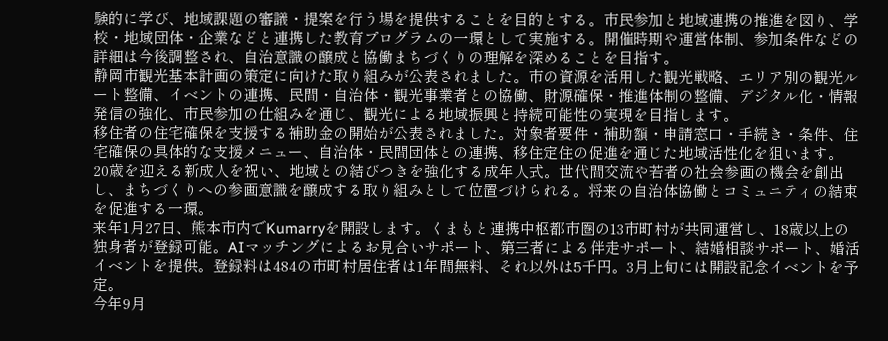験的に学び、地域課題の審議・提案を行う場を提供することを目的とする。市民参加と地域連携の推進を図り、学校・地域団体・企業などと連携した教育プログラムの一環として実施する。開催時期や運営体制、参加条件などの詳細は今後調整され、自治意識の醸成と協働まちづくりの理解を深めることを目指す。
静岡市観光基本計画の策定に向けた取り組みが公表されました。市の資源を活用した観光戦略、エリア別の観光ルート整備、イベントの連携、民間・自治体・観光事業者との協働、財源確保・推進体制の整備、デジタル化・情報発信の強化、市民参加の仕組みを通じ、観光による地域振興と持続可能性の実現を目指します。
移住者の住宅確保を支援する補助金の開始が公表されました。対象者要件・補助額・申請窓口・手続き・条件、住宅確保の具体的な支援メニュー、自治体・民間団体との連携、移住定住の促進を通じた地域活性化を狙います。
20歳を迎える新成人を祝い、地域との結びつきを強化する成年人式。世代間交流や若者の社会参画の機会を創出し、まちづくりへの参画意識を醸成する取り組みとして位置づけられる。将来の自治体協働とコミュニティの結束を促進する一環。
来年1月27日、熊本市内でKumarryを開設します。くまもと連携中枢都市圏の13市町村が共同運営し、18歳以上の独身者が登録可能。AIマッチングによるお見合いサポート、第三者による伴走サポート、結婚相談サポート、婚活イベントを提供。登録料は484の市町村居住者は1年間無料、それ以外は5千円。3月上旬には開設記念イベントを予定。
今年9月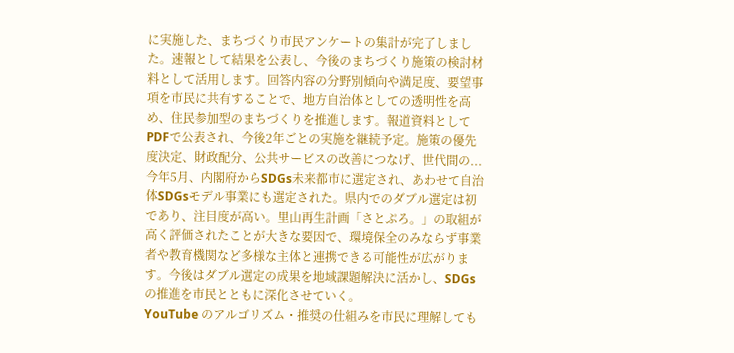に実施した、まちづくり市民アンケートの集計が完了しました。速報として結果を公表し、今後のまちづくり施策の検討材料として活用します。回答内容の分野別傾向や満足度、要望事項を市民に共有することで、地方自治体としての透明性を高め、住民参加型のまちづくりを推進します。報道資料としてPDFで公表され、今後2年ごとの実施を継続予定。施策の優先度決定、財政配分、公共サービスの改善につなげ、世代間の...
今年5月、内閣府からSDGs未来都市に選定され、あわせて自治体SDGsモデル事業にも選定された。県内でのダブル選定は初であり、注目度が高い。里山再生計画「さとぷろ。」の取組が高く評価されたことが大きな要因で、環境保全のみならず事業者や教育機関など多様な主体と連携できる可能性が広がります。今後はダブル選定の成果を地域課題解決に活かし、SDGsの推進を市民とともに深化させていく。
YouTube のアルゴリズム・推奨の仕組みを市民に理解しても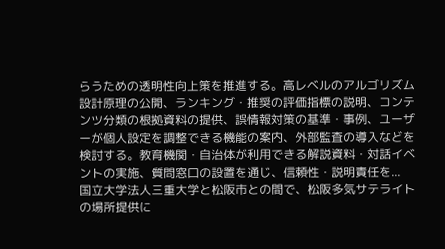らうための透明性向上策を推進する。高レベルのアルゴリズム設計原理の公開、ランキング・推奨の評価指標の説明、コンテンツ分類の根拠資料の提供、誤情報対策の基準・事例、ユーザーが個人設定を調整できる機能の案内、外部監査の導入などを検討する。教育機関・自治体が利用できる解説資料・対話イベントの実施、質問窓口の設置を通じ、信頼性・説明責任を...
国立大学法人三重大学と松阪市との間で、松阪多気サテライトの場所提供に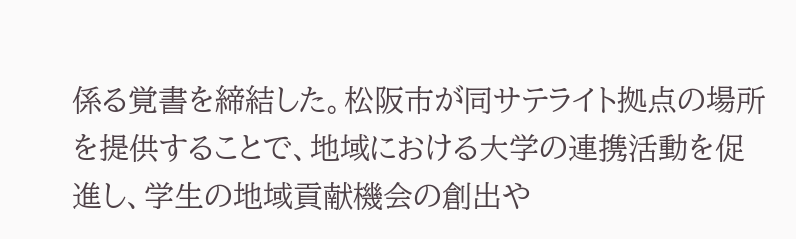係る覚書を締結した。松阪市が同サテライト拠点の場所を提供することで、地域における大学の連携活動を促進し、学生の地域貢献機会の創出や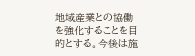地域産業との協働を強化することを目的とする。今後は施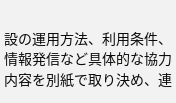設の運用方法、利用条件、情報発信など具体的な協力内容を別紙で取り決め、連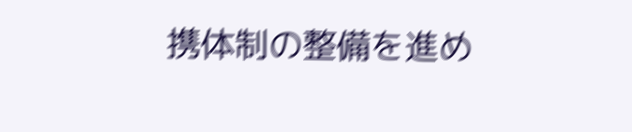携体制の整備を進め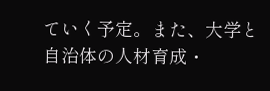ていく予定。また、大学と自治体の人材育成・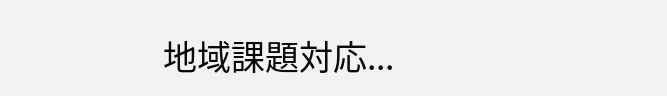地域課題対応...